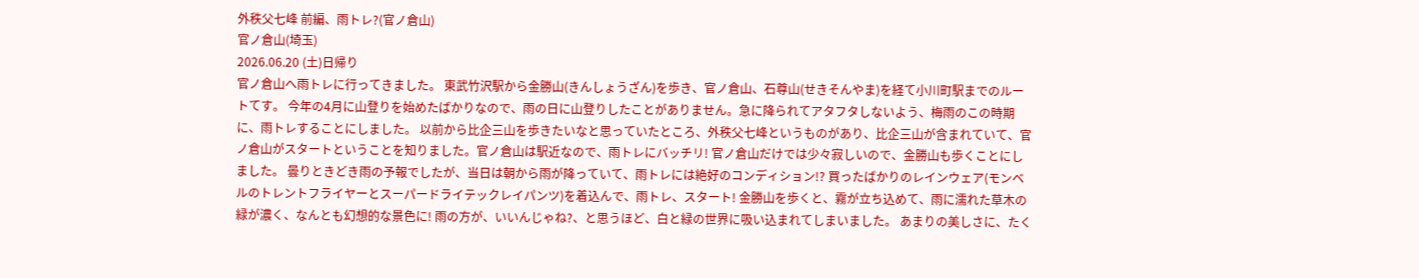外秩父七峰 前編、雨トレ?(官ノ倉山)
官ノ倉山(埼玉)
2026.06.20 (土)日帰り
官ノ倉山へ雨トレに行ってきました。 東武竹沢駅から金勝山(きんしょうざん)を歩き、官ノ倉山、石尊山(せきそんやま)を経て小川町駅までのルートてす。 今年の4月に山登りを始めたばかりなので、雨の日に山登りしたことがありません。急に降られてアタフタしないよう、梅雨のこの時期に、雨トレすることにしました。 以前から比企三山を歩きたいなと思っていたところ、外秩父七峰というものがあり、比企三山が含まれていて、官ノ倉山がスタートということを知りました。官ノ倉山は駅近なので、雨トレにバッチリ! 官ノ倉山だけでは少々寂しいので、金勝山も歩くことにしました。 曇りときどき雨の予報でしたが、当日は朝から雨が降っていて、雨トレには絶好のコンディション!? 買ったばかりのレインウェア(モンベルのトレントフライヤーとスーパードライテックレイパンツ)を着込んで、雨トレ、スタート! 金勝山を歩くと、霧が立ち込めて、雨に濡れた草木の緑が濃く、なんとも幻想的な景色に! 雨の方が、いいんじゃね?、と思うほど、白と緑の世界に吸い込まれてしまいました。 あまりの美しさに、たく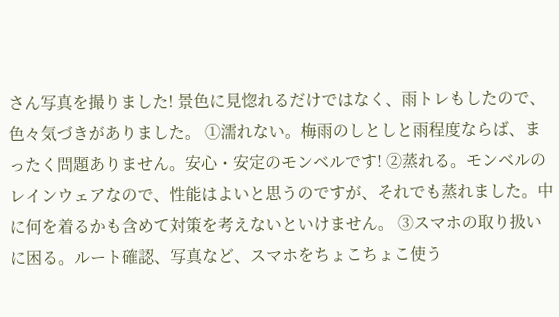さん写真を撮りました! 景色に見惚れるだけではなく、雨トレもしたので、色々気づきがありました。 ①濡れない。梅雨のしとしと雨程度ならば、まったく問題ありません。安心・安定のモンベルです! ②蒸れる。モンベルのレインウェアなので、性能はよいと思うのですが、それでも蒸れました。中に何を着るかも含めて対策を考えないといけません。 ③スマホの取り扱いに困る。ルート確認、写真など、スマホをちょこちょこ使う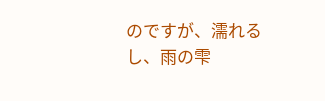のですが、濡れるし、雨の雫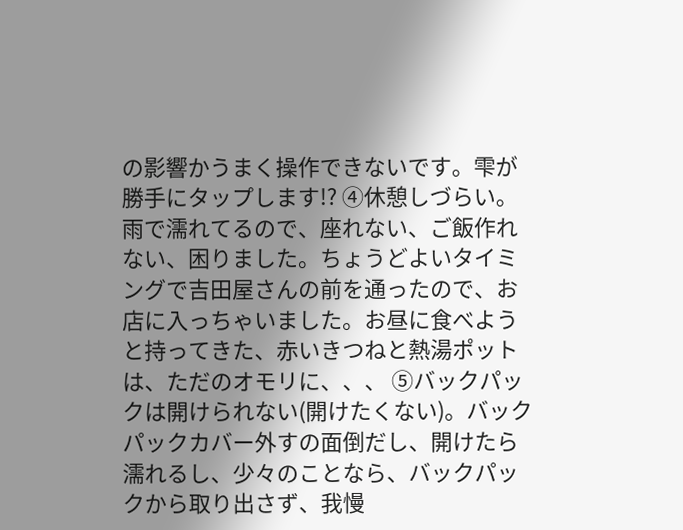の影響かうまく操作できないです。雫が勝手にタップします!? ④休憩しづらい。雨で濡れてるので、座れない、ご飯作れない、困りました。ちょうどよいタイミングで吉田屋さんの前を通ったので、お店に入っちゃいました。お昼に食べようと持ってきた、赤いきつねと熱湯ポットは、ただのオモリに、、、 ⑤バックパックは開けられない(開けたくない)。バックパックカバー外すの面倒だし、開けたら濡れるし、少々のことなら、バックパックから取り出さず、我慢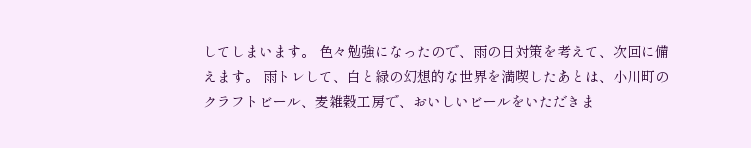してしまいます。 色々勉強になったので、雨の日対策を考えて、次回に備えます。 雨トレして、白と緑の幻想的な世界を満喫したあとは、小川町のクラフトビール、麦雑穀工房で、おいしいビールをいただきま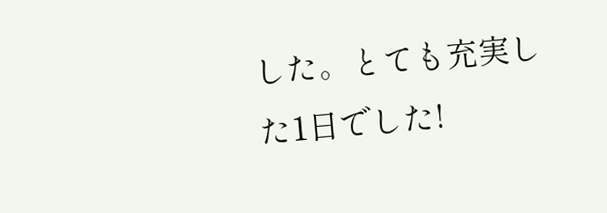した。とても充実した1日でした!